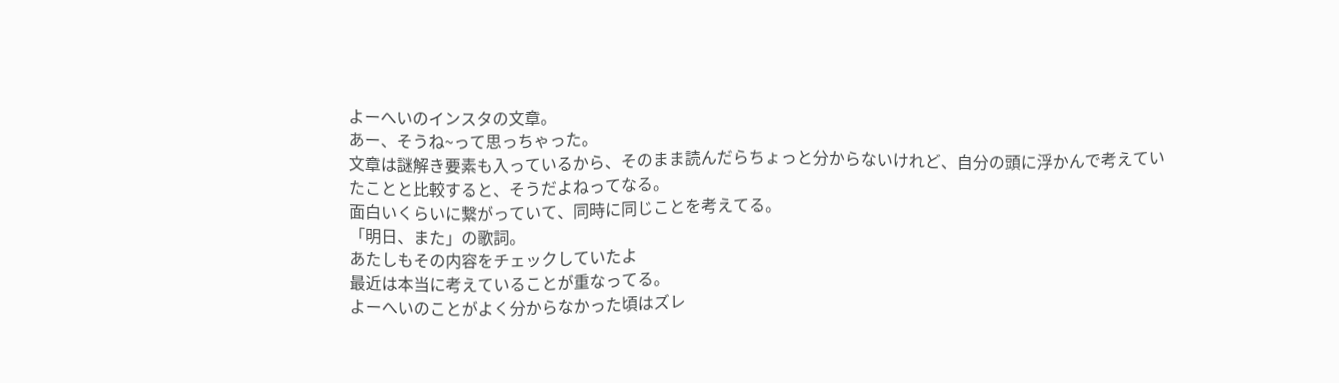よーへいのインスタの文章。
あー、そうね~って思っちゃった。
文章は謎解き要素も入っているから、そのまま読んだらちょっと分からないけれど、自分の頭に浮かんで考えていたことと比較すると、そうだよねってなる。
面白いくらいに繋がっていて、同時に同じことを考えてる。
「明日、また」の歌詞。
あたしもその内容をチェックしていたよ
最近は本当に考えていることが重なってる。
よーへいのことがよく分からなかった頃はズレ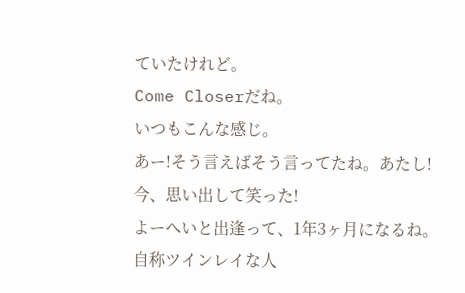ていたけれど。
Come Closerだね。
いつもこんな感じ。
あー!そう言えばそう言ってたね。あたし!
今、思い出して笑った!
よーへいと出逢って、1年3ヶ月になるね。
自称ツインレイな人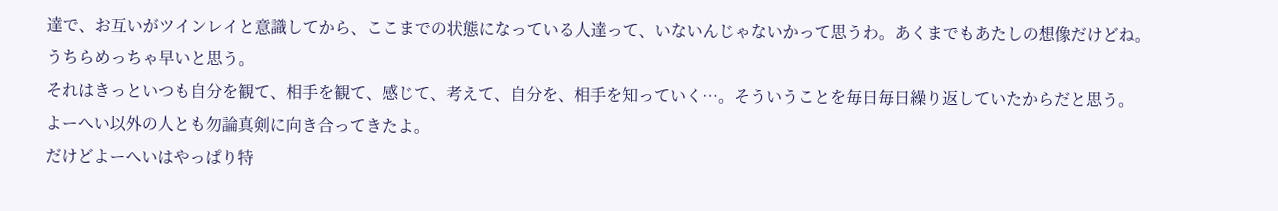達で、お互いがツインレイと意識してから、ここまでの状態になっている人達って、いないんじゃないかって思うわ。あくまでもあたしの想像だけどね。
うちらめっちゃ早いと思う。
それはきっといつも自分を観て、相手を観て、感じて、考えて、自分を、相手を知っていく…。そういうことを毎日毎日繰り返していたからだと思う。
よーへい以外の人とも勿論真剣に向き合ってきたよ。
だけどよーへいはやっぱり特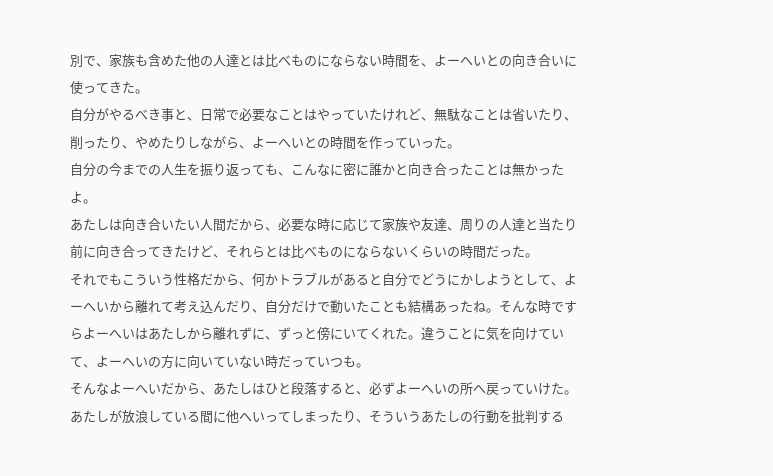別で、家族も含めた他の人達とは比べものにならない時間を、よーへいとの向き合いに使ってきた。
自分がやるべき事と、日常で必要なことはやっていたけれど、無駄なことは省いたり、削ったり、やめたりしながら、よーへいとの時間を作っていった。
自分の今までの人生を振り返っても、こんなに密に誰かと向き合ったことは無かったよ。
あたしは向き合いたい人間だから、必要な時に応じて家族や友達、周りの人達と当たり前に向き合ってきたけど、それらとは比べものにならないくらいの時間だった。
それでもこういう性格だから、何かトラブルがあると自分でどうにかしようとして、よーへいから離れて考え込んだり、自分だけで動いたことも結構あったね。そんな時ですらよーへいはあたしから離れずに、ずっと傍にいてくれた。違うことに気を向けていて、よーへいの方に向いていない時だっていつも。
そんなよーへいだから、あたしはひと段落すると、必ずよーへいの所へ戻っていけた。
あたしが放浪している間に他へいってしまったり、そういうあたしの行動を批判する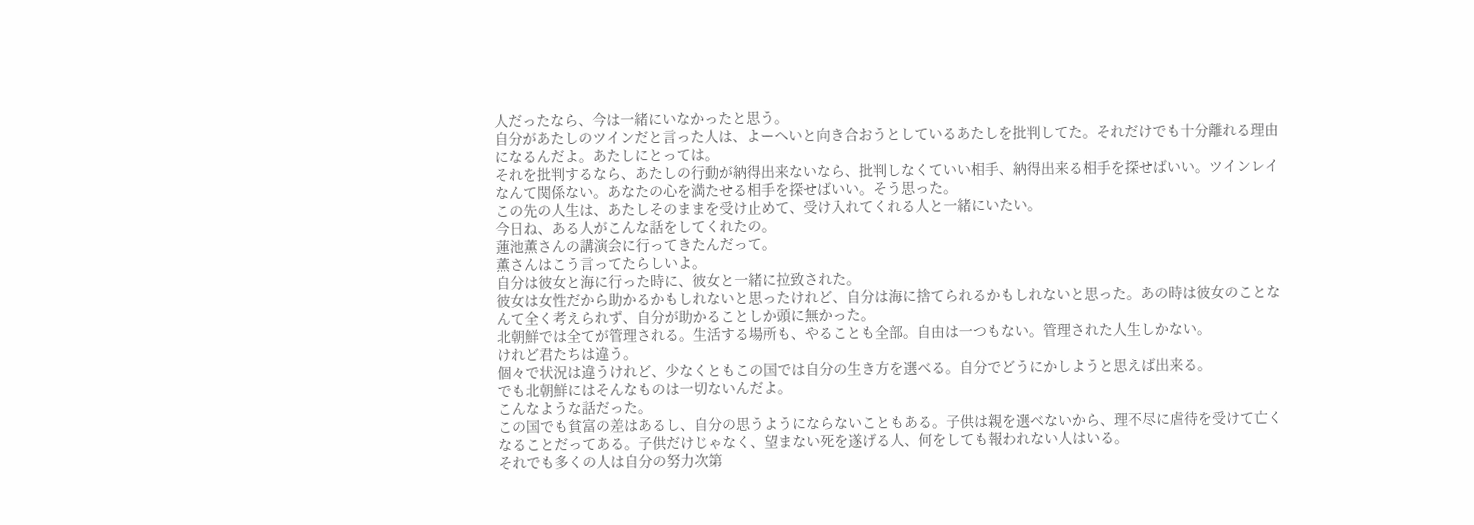人だったなら、今は一緒にいなかったと思う。
自分があたしのツインだと言った人は、よーへいと向き合おうとしているあたしを批判してた。それだけでも十分離れる理由になるんだよ。あたしにとっては。
それを批判するなら、あたしの行動が納得出来ないなら、批判しなくていい相手、納得出来る相手を探せばいい。ツインレイなんて関係ない。あなたの心を満たせる相手を探せばいい。そう思った。
この先の人生は、あたしそのままを受け止めて、受け入れてくれる人と一緒にいたい。
今日ね、ある人がこんな話をしてくれたの。
蓮池薫さんの講演会に行ってきたんだって。
薫さんはこう言ってたらしいよ。
自分は彼女と海に行った時に、彼女と一緒に拉致された。
彼女は女性だから助かるかもしれないと思ったけれど、自分は海に捨てられるかもしれないと思った。あの時は彼女のことなんて全く考えられず、自分が助かることしか頭に無かった。
北朝鮮では全てが管理される。生活する場所も、やることも全部。自由は一つもない。管理された人生しかない。
けれど君たちは違う。
個々で状況は違うけれど、少なくともこの国では自分の生き方を選べる。自分でどうにかしようと思えば出来る。
でも北朝鮮にはそんなものは一切ないんだよ。
こんなような話だった。
この国でも貧富の差はあるし、自分の思うようにならないこともある。子供は親を選べないから、理不尽に虐待を受けて亡くなることだってある。子供だけじゃなく、望まない死を遂げる人、何をしても報われない人はいる。
それでも多くの人は自分の努力次第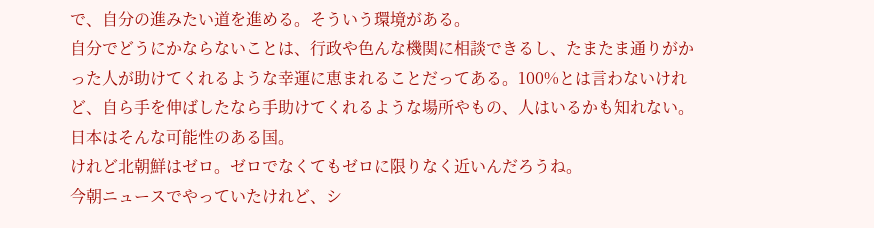で、自分の進みたい道を進める。そういう環境がある。
自分でどうにかならないことは、行政や色んな機関に相談できるし、たまたま通りがかった人が助けてくれるような幸運に恵まれることだってある。100%とは言わないけれど、自ら手を伸ばしたなら手助けてくれるような場所やもの、人はいるかも知れない。日本はそんな可能性のある国。
けれど北朝鮮はゼロ。ゼロでなくてもゼロに限りなく近いんだろうね。
今朝ニュースでやっていたけれど、シ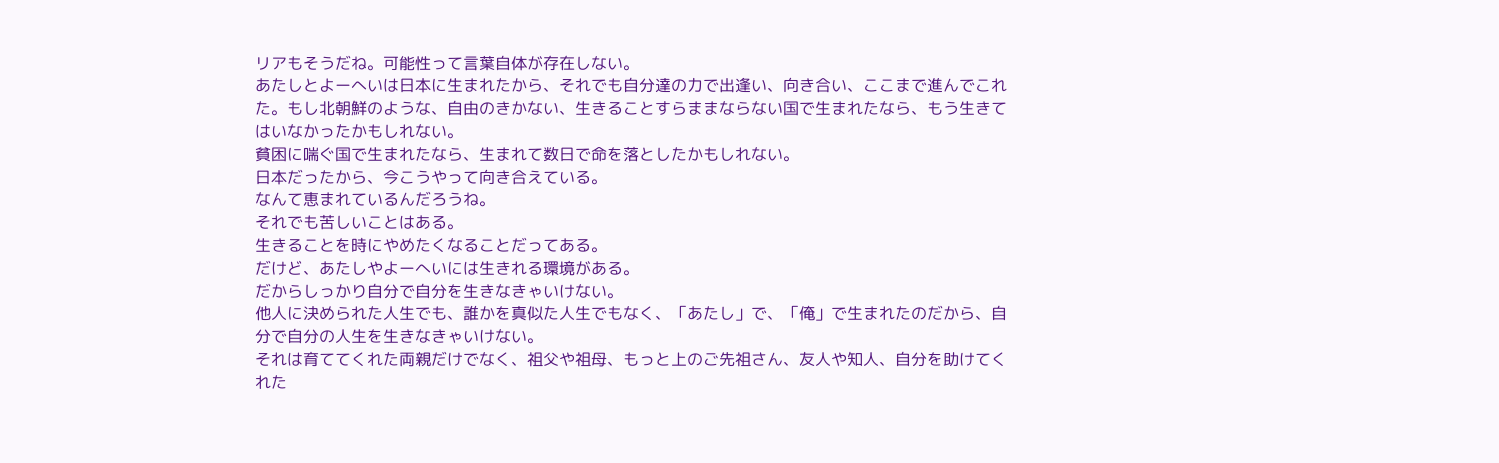リアもそうだね。可能性って言葉自体が存在しない。
あたしとよーへいは日本に生まれたから、それでも自分達の力で出逢い、向き合い、ここまで進んでこれた。もし北朝鮮のような、自由のきかない、生きることすらままならない国で生まれたなら、もう生きてはいなかったかもしれない。
貧困に喘ぐ国で生まれたなら、生まれて数日で命を落としたかもしれない。
日本だったから、今こうやって向き合えている。
なんて恵まれているんだろうね。
それでも苦しいことはある。
生きることを時にやめたくなることだってある。
だけど、あたしやよーへいには生きれる環境がある。
だからしっかり自分で自分を生きなきゃいけない。
他人に決められた人生でも、誰かを真似た人生でもなく、「あたし」で、「俺」で生まれたのだから、自分で自分の人生を生きなきゃいけない。
それは育ててくれた両親だけでなく、祖父や祖母、もっと上のご先祖さん、友人や知人、自分を助けてくれた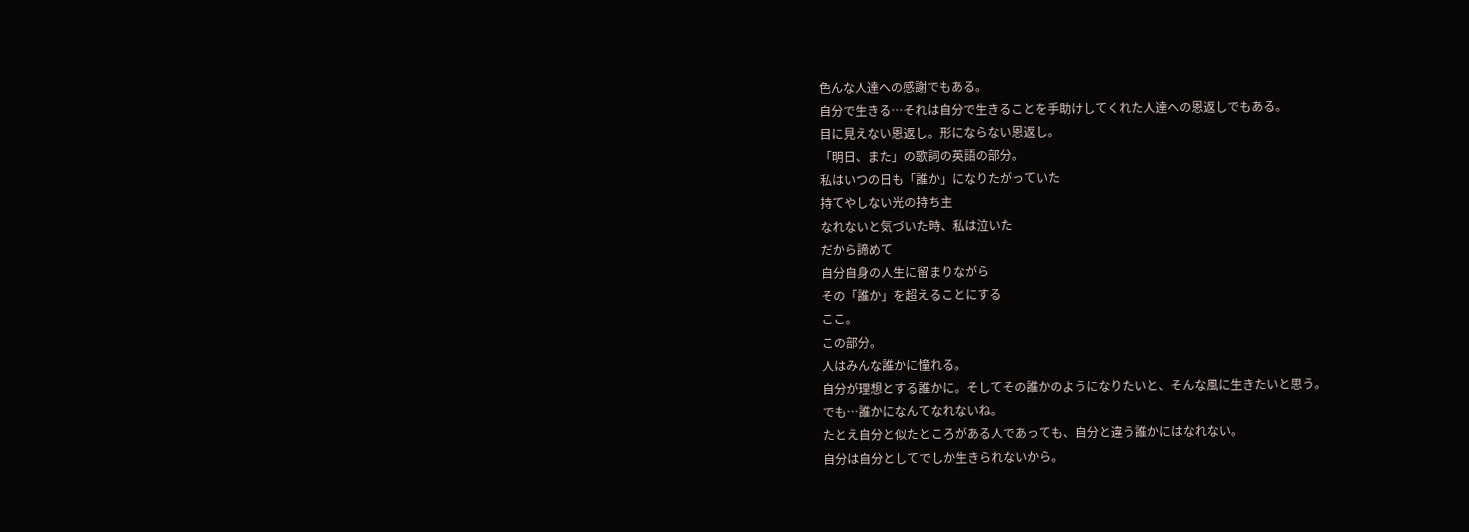色んな人達への感謝でもある。
自分で生きる…それは自分で生きることを手助けしてくれた人達への恩返しでもある。
目に見えない恩返し。形にならない恩返し。
「明日、また」の歌詞の英語の部分。
私はいつの日も「誰か」になりたがっていた
持てやしない光の持ち主
なれないと気づいた時、私は泣いた
だから諦めて
自分自身の人生に留まりながら
その「誰か」を超えることにする
ここ。
この部分。
人はみんな誰かに憧れる。
自分が理想とする誰かに。そしてその誰かのようになりたいと、そんな風に生きたいと思う。
でも…誰かになんてなれないね。
たとえ自分と似たところがある人であっても、自分と違う誰かにはなれない。
自分は自分としてでしか生きられないから。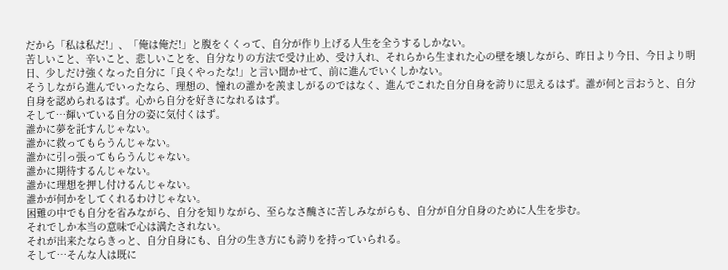だから「私は私だ!」、「俺は俺だ!」と腹をくくって、自分が作り上げる人生を全うするしかない。
苦しいこと、辛いこと、悲しいことを、自分なりの方法で受け止め、受け入れ、それらから生まれた心の壁を壊しながら、昨日より今日、今日より明日、少しだけ強くなった自分に「良くやったな!」と言い聞かせて、前に進んでいくしかない。
そうしながら進んでいったなら、理想の、憧れの誰かを羨ましがるのではなく、進んでこれた自分自身を誇りに思えるはず。誰が何と言おうと、自分自身を認められるはず。心から自分を好きになれるはず。
そして…輝いている自分の姿に気付くはず。
誰かに夢を託すんじゃない。
誰かに救ってもらうんじゃない。
誰かに引っ張ってもらうんじゃない。
誰かに期待するんじゃない。
誰かに理想を押し付けるんじゃない。
誰かが何かをしてくれるわけじゃない。
困難の中でも自分を省みながら、自分を知りながら、至らなさ醜さに苦しみながらも、自分が自分自身のために人生を歩む。
それでしか本当の意味で心は満たされない。
それが出来たならきっと、自分自身にも、自分の生き方にも誇りを持っていられる。
そして…そんな人は既に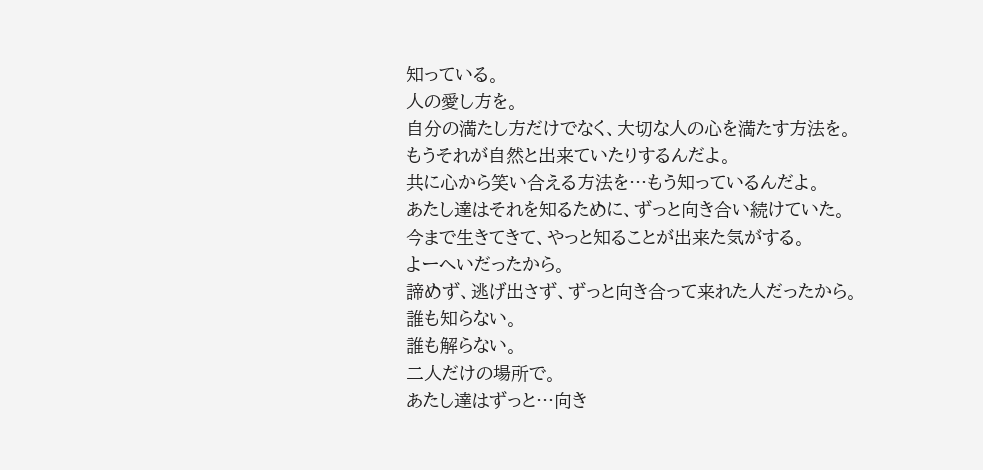知っている。
人の愛し方を。
自分の満たし方だけでなく、大切な人の心を満たす方法を。
もうそれが自然と出来ていたりするんだよ。
共に心から笑い合える方法を…もう知っているんだよ。
あたし達はそれを知るために、ずっと向き合い続けていた。
今まで生きてきて、やっと知ることが出来た気がする。
よーへいだったから。
諦めず、逃げ出さず、ずっと向き合って来れた人だったから。
誰も知らない。
誰も解らない。
二人だけの場所で。
あたし達はずっと…向き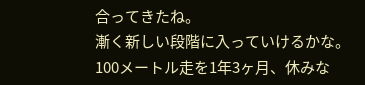合ってきたね。
漸く新しい段階に入っていけるかな。
100メートル走を1年3ヶ月、休みな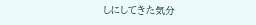しにしてきた気分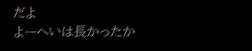だよ
よーへいは長かったか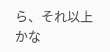ら、それ以上かな